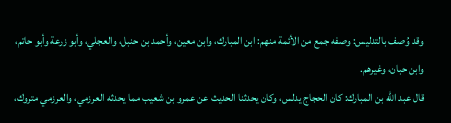وقد وُصف بالتدليس: وصفه جمع من الأئمة منهم: ابن المبارك، وابن معين، وأحمد بن حنبل، والعجلي، وأبو زرعة وأبو حاتم، وابن حبان، وغيرهم.
قال عبد الله بن المبارك: كان الحجاج يدلس، وكان يحدثنا الحديث عن عمرو بن شعيب مما يحدثه العرزمي، والعرزمي متروك،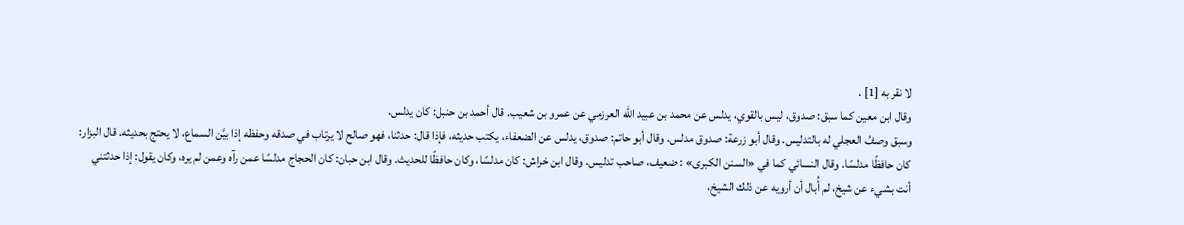لا نقر به [1] .
وقال ابن معين كما سبق: صدوق، ليس بالقوي، يدلس عن محمد بن عبيد الله العرزمي عن عمرو بن شعيب. قال أحمد بن حنبل: كان يدلس.
وسبق وصفُ العجلي له بالتدليس. وقال أبو زرعة: صدوق مدلس. وقال أبو حاتم: صدوق، يدلس عن الضعفاء، يكتب حديثه، فإذا قال: حدثنا، فهو صالح لا يرتاب في صدقه وحفظه إذا بيَّن السماع، لا يحتج بحديثه. قال البزار: كان حافظًا مدلسًا. وقال النسائي كما في «السنن الكبرى» : ضعيف، صاحب تدليس. وقال ابن خراش: كان مدلسًا، وكان حافظًا للحديث. وقال ابن حبان: كان الحجاج مدلسًا عمن رآه وعمن لم يره، وكان يقول: إذا حدثتني أنت بشيء عن شيخ، لم أُبال أن أرويه عن ذلك الشيخ،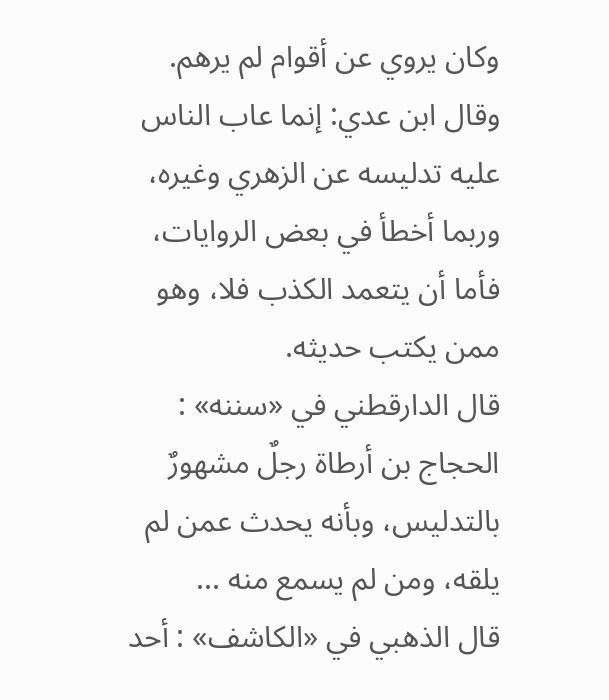وكان يروي عن أقوام لم يرهم.
وقال ابن عدي: إنما عاب الناس عليه تدليسه عن الزهري وغيره، وربما أخطأ في بعض الروايات، فأما أن يتعمد الكذب فلا، وهو ممن يكتب حديثه.
قال الدارقطني في «سننه» : الحجاج بن أرطاة رجلٌ مشهورٌ بالتدليس، وبأنه يحدث عمن لم يلقه، ومن لم يسمع منه ...
قال الذهبي في «الكاشف» : أحد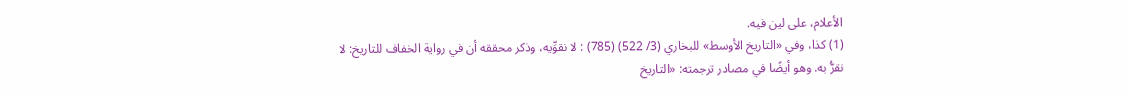الأعلام، على لين فيه.
(1) كذا، وفي «التاريخ الأوسط» للبخاري (3/ 522) (785) : لا نقوِّيه، وذكر محققه أن في رواية الخفاف للتاريخ: لا نقرُّ به. وهو أيضًا في مصادر ترجمته: «التاريخ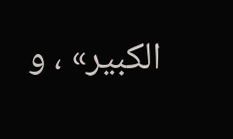الكبير» ، و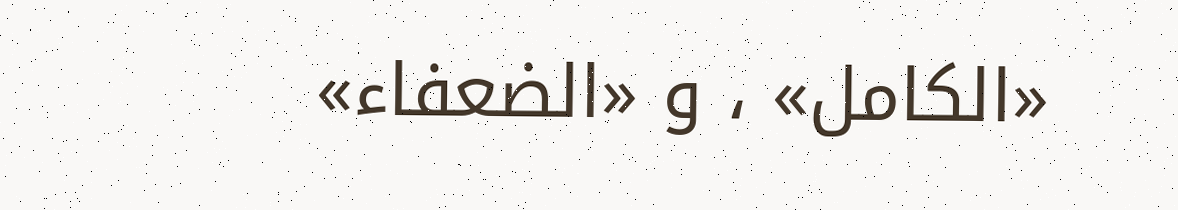«الكامل» ، و «الضعفاء»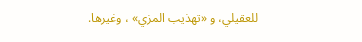للعقيلي، و «تهذيب المزي» ، وغيرها.